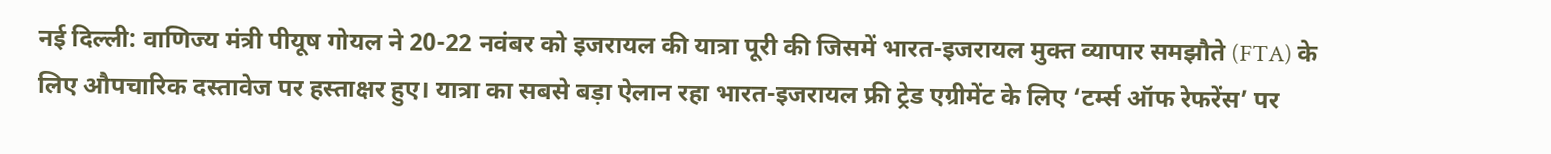नई दिल्ली: वाणिज्य मंत्री पीयूष गोयल ने 20-22 नवंबर को इजरायल की यात्रा पूरी की जिसमें भारत-इजरायल मुक्त व्यापार समझौते (FTA) के लिए औपचारिक दस्तावेज पर हस्ताक्षर हुए। यात्रा का सबसे बड़ा ऐलान रहा भारत-इजरायल फ्री ट्रेड एग्रीमेंट के लिए ‘टर्म्स ऑफ रेफरेंस’ पर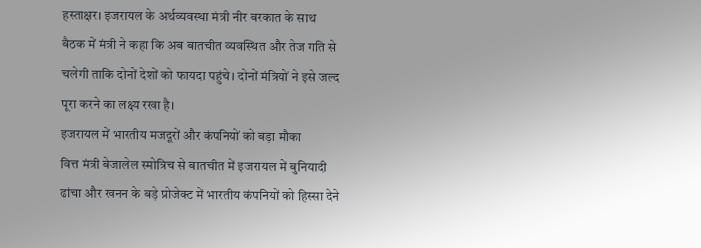हस्ताक्षर। इजरायल के अर्थव्यवस्था मंत्री नीर बरकात के साथ बैठक में मंत्री ने कहा कि अब बातचीत व्यवस्थित और तेज गति से चलेगी ताकि दोनों देशों को फायदा पहुंचे। दोनों मंत्रियों ने इसे जल्द पूरा करने का लक्ष्य रखा है।
इजरायल में भारतीय मजदूरों और कंपनियों को बड़ा मौका
वित्त मंत्री बेजालेल स्मोत्रिच से बातचीत में इजरायल में बुनियादी ढांचा और खनन के बड़े प्रोजेक्ट में भारतीय कंपनियों को हिस्सा देने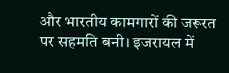और भारतीय कामगारों की जरूरत पर सहमति बनी। इजरायल में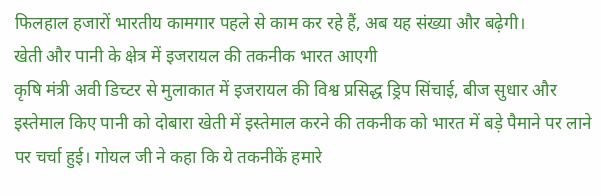फिलहाल हजारों भारतीय कामगार पहले से काम कर रहे हैं, अब यह संख्या और बढ़ेगी।
खेती और पानी के क्षेत्र में इजरायल की तकनीक भारत आएगी
कृषि मंत्री अवी डिच्टर से मुलाकात में इजरायल की विश्व प्रसिद्ध ड्रिप सिंचाई, बीज सुधार और इस्तेमाल किए पानी को दोबारा खेती में इस्तेमाल करने की तकनीक को भारत में बड़े पैमाने पर लाने पर चर्चा हुई। गोयल जी ने कहा कि ये तकनीकें हमारे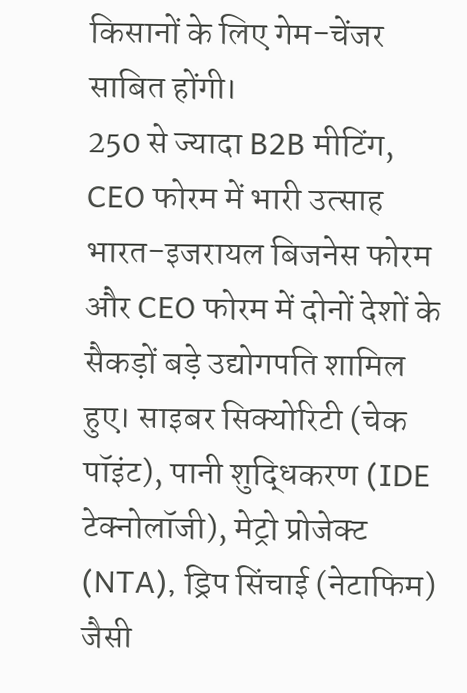किसानों के लिए गेम-चेंजर साबित होंगी।
250 से ज्यादा B2B मीटिंग, CEO फोरम में भारी उत्साह
भारत-इजरायल बिजनेस फोरम और CEO फोरम में दोनों देशों के सैकड़ों बड़े उद्योगपति शामिल हुए। साइबर सिक्योरिटी (चेक पॉइंट), पानी शुद्धिकरण (IDE टेक्नोलॉजी), मेट्रो प्रोजेक्ट (NTA), ड्रिप सिंचाई (नेटाफिम) जैसी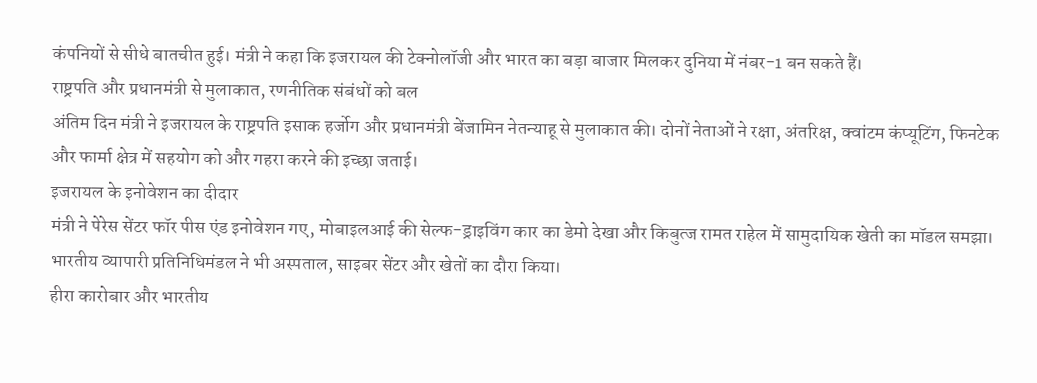कंपनियों से सीधे बातचीत हुई। मंत्री ने कहा कि इजरायल की टेक्नोलॉजी और भारत का बड़ा बाजार मिलकर दुनिया में नंबर-1 बन सकते हैं।
राष्ट्रपति और प्रधानमंत्री से मुलाकात, रणनीतिक संबंधों को बल
अंतिम दिन मंत्री ने इजरायल के राष्ट्रपति इसाक हर्जोग और प्रधानमंत्री बेंजामिन नेतन्याहू से मुलाकात की। दोनों नेताओं ने रक्षा, अंतरिक्ष, क्वांटम कंप्यूटिंग, फिनटेक और फार्मा क्षेत्र में सहयोग को और गहरा करने की इच्छा जताई।
इजरायल के इनोवेशन का दीदार
मंत्री ने पेरेस सेंटर फॉर पीस एंड इनोवेशन गए, मोबाइलआई की सेल्फ-ड्राइविंग कार का डेमो देखा और किबुत्ज रामत राहेल में सामुदायिक खेती का मॉडल समझा। भारतीय व्यापारी प्रतिनिधिमंडल ने भी अस्पताल, साइबर सेंटर और खेतों का दौरा किया।
हीरा कारोबार और भारतीय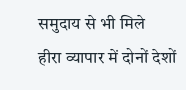समुदाय से भी मिले
हीरा व्यापार में दोनों देशों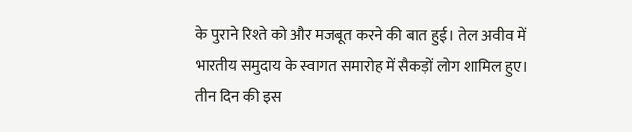के पुराने रिश्ते को और मजबूत करने की बात हुई। तेल अवीव में भारतीय समुदाय के स्वागत समारोह में सैकड़ों लोग शामिल हुए। तीन दिन की इस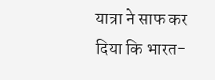यात्रा ने साफ कर दिया कि भारत-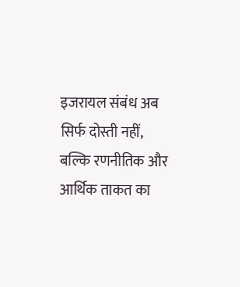इजरायल संबंध अब सिर्फ दोस्ती नहीं, बल्कि रणनीतिक और आर्थिक ताकत का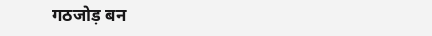गठजोड़ बन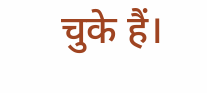चुके हैं।